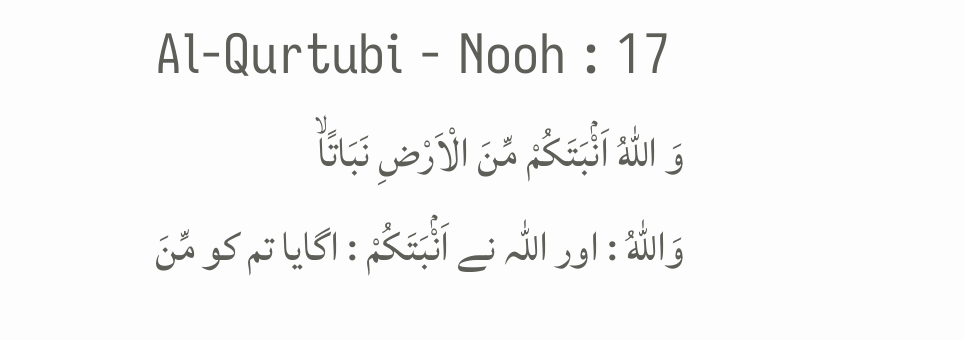Al-Qurtubi - Nooh : 17
وَ اللّٰهُ اَنْۢبَتَكُمْ مِّنَ الْاَرْضِ نَبَاتًاۙ
وَاللّٰهُ : اور اللہ نے اَنْۢبَتَكُمْ : اگایا تم کو مِّنَ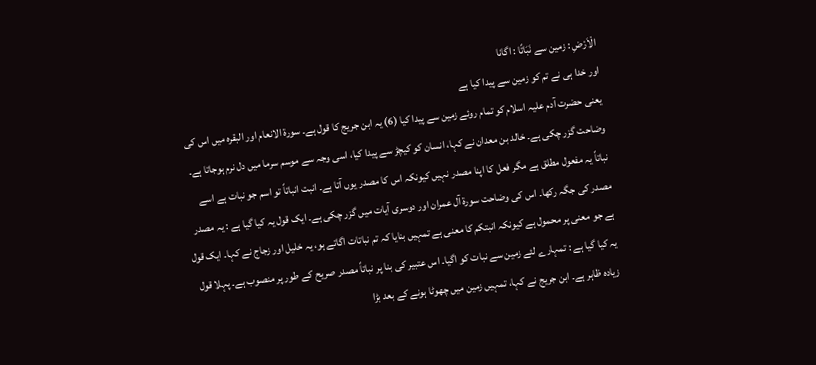الْاَرْضِ : زمین سے نَبَاتًا : اگانا
اور خدا ہی نے تم کو زمین سے پیدا کیا ہے
یعنی حضرت آدم علیہ اسلام کو تمام روئے زمین سے پیدا کیا (6) یہ ابن جریج کا قول ہے۔ سورة الانعام اور البقرہ میں اس کی وضاحت گزر چکی ہے۔ خالد بن معدان نے کہا، انسان کو کیچڑ سے پیدا کیا، اسی وجہ سے موسم سرما میں دل نرم ہوجاتا ہے۔ نباتاً یہ مفعول مطلق ہے مگر فعل کا اپنا مصدر نہیں کیونکہ اس کا مصدر یوں آتا ہے۔ انبت انباتاً تو اسم جو نبات ہے اسے مصدر کی جگہ رکھا۔ اس کی وضاحت سورة آل عمران اور دوسری آیات میں گزر چکی ہے۔ ایک قول یہ کیا گیا ہے : یہ مصدر ہے جو معنی پر محمول ہے کیونکہ انبتکم کا معنی ہے تمہیں بنایا کہ تم نباتات اگاتے ہو، یہ خلیل اور زجاج نے کہا۔ ایک قول یہ کیا گیا ہے : تمہارے لئے زمین سے نبات کو اگیا۔ اس عتبیر کی بنا پر نباتاً مصدر صریح کے طور پر منصوب ہے۔ پہلا قول زیادہ ظاہر ہے۔ ابن جریج نے کہا، تمہیں زمین میں چھوٹا ہونے کے بعد بڑا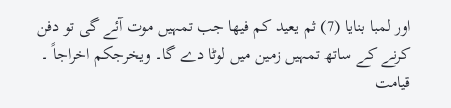اور لمبا بنایا (7) ثم یعید کم فیھا جب تمہیں موت آئے گی تو دفن کرنے کے ساتھ تمہیں زمین میں لوٹا دے گا۔ ویخرجکم اخراجاً ۔ قیامت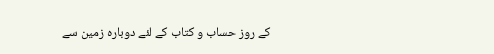کے روز حساب و کتاب کے لئے دوبارہ زمین سے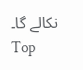نکالے گا۔
Top